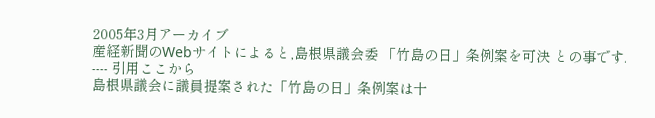2005年3月アーカイブ
産経新聞のWebサイトによると,島根県議会委 「竹島の日」条例案を可決 との事です.
---- 引用ここから
島根県議会に議員提案された「竹島の日」条例案は十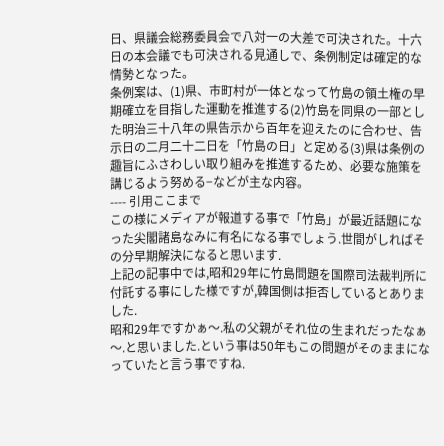日、県議会総務委員会で八対一の大差で可決された。十六日の本会議でも可決される見通しで、条例制定は確定的な情勢となった。
条例案は、(1)県、市町村が一体となって竹島の領土権の早期確立を目指した運動を推進する(2)竹島を同県の一部とした明治三十八年の県告示から百年を迎えたのに合わせ、告示日の二月二十二日を「竹島の日」と定める(3)県は条例の趣旨にふさわしい取り組みを推進するため、必要な施策を講じるよう努める−などが主な内容。
---- 引用ここまで
この様にメディアが報道する事で「竹島」が最近話題になった尖閣諸島なみに有名になる事でしょう.世間がしればその分早期解決になると思います.
上記の記事中では,昭和29年に竹島問題を国際司法裁判所に付託する事にした様ですが,韓国側は拒否しているとありました.
昭和29年ですかぁ〜.私の父親がそれ位の生まれだったなぁ〜.と思いました.という事は50年もこの問題がそのままになっていたと言う事ですね.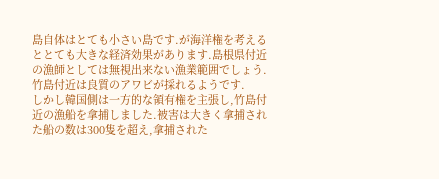島自体はとても小さい島です.が海洋権を考えるととても大きな経済効果があります.島根県付近の漁師としては無視出来ない漁業範囲でしょう.竹島付近は良質のアワビが採れるようです.
しかし韓国側は一方的な領有権を主張し,竹島付近の漁船を拿捕しました.被害は大きく拿捕された船の数は300隻を超え,拿捕された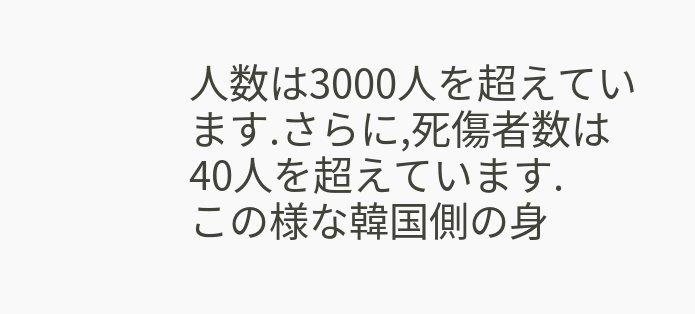人数は3000人を超えています.さらに,死傷者数は40人を超えています.
この様な韓国側の身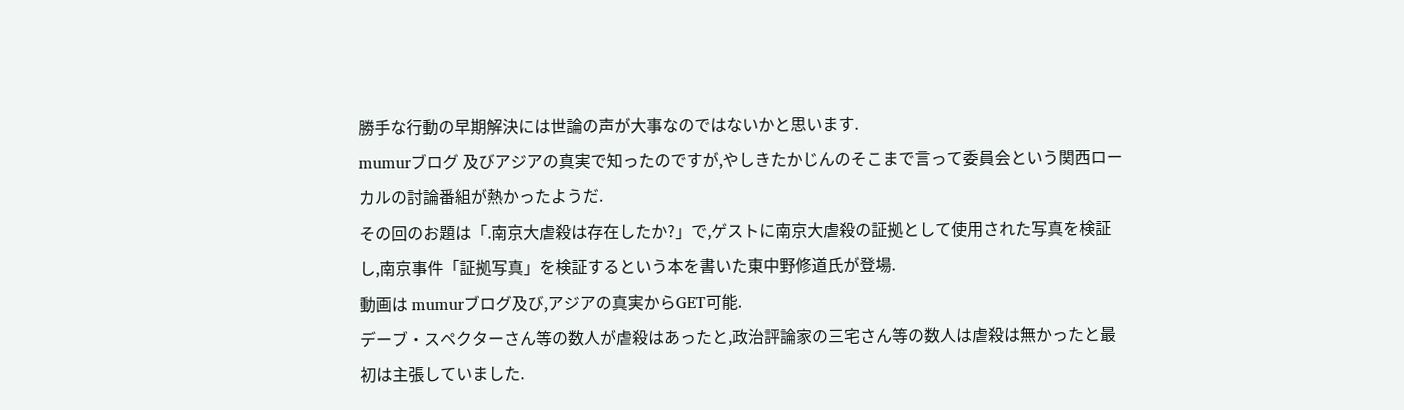勝手な行動の早期解決には世論の声が大事なのではないかと思います.
mumurブログ 及びアジアの真実で知ったのですが,やしきたかじんのそこまで言って委員会という関西ローカルの討論番組が熱かったようだ.
その回のお題は「.南京大虐殺は存在したか?」で,ゲストに南京大虐殺の証拠として使用された写真を検証し,南京事件「証拠写真」を検証するという本を書いた東中野修道氏が登場.
動画は mumurブログ及び,アジアの真実からGET可能.
デーブ・スペクターさん等の数人が虐殺はあったと,政治評論家の三宅さん等の数人は虐殺は無かったと最初は主張していました.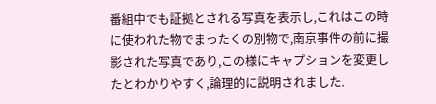番組中でも証拠とされる写真を表示し,これはこの時に使われた物でまったくの別物で,南京事件の前に撮影された写真であり,この様にキャプションを変更したとわかりやすく,論理的に説明されました.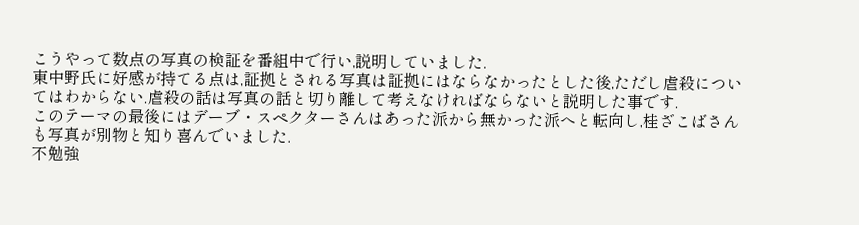こうやって数点の写真の検証を番組中で行い,説明していました.
東中野氏に好感が持てる点は,証拠とされる写真は証拠にはならなかったとした後,ただし虐殺についてはわからない.虐殺の話は写真の話と切り離して考えなければならないと説明した事です.
このテーマの最後にはデーブ・スペクターさんはあった派から無かった派へと転向し,桂ざこばさんも写真が別物と知り喜んでいました.
不勉強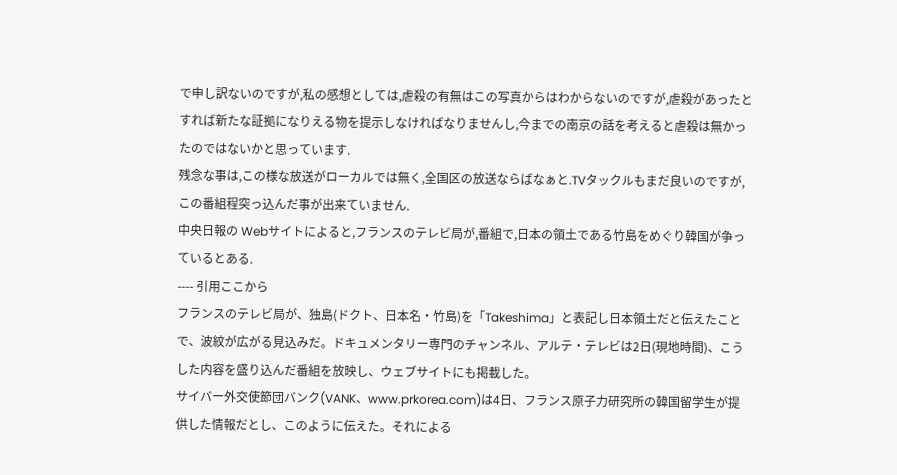で申し訳ないのですが,私の感想としては,虐殺の有無はこの写真からはわからないのですが,虐殺があったとすれば新たな証拠になりえる物を提示しなければなりませんし,今までの南京の話を考えると虐殺は無かったのではないかと思っています.
残念な事は,この様な放送がローカルでは無く,全国区の放送ならばなぁと.TVタックルもまだ良いのですが,この番組程突っ込んだ事が出来ていません.
中央日報の Webサイトによると,フランスのテレビ局が,番組で,日本の領土である竹島をめぐり韓国が争っているとある.
---- 引用ここから
フランスのテレビ局が、独島(ドクト、日本名・竹島)を「Takeshima」と表記し日本領土だと伝えたことで、波紋が広がる見込みだ。ドキュメンタリー専門のチャンネル、アルテ・テレビは2日(現地時間)、こうした内容を盛り込んだ番組を放映し、ウェブサイトにも掲載した。
サイバー外交使節団バンク(VANK、www.prkorea.com)は4日、フランス原子力研究所の韓国留学生が提供した情報だとし、このように伝えた。それによる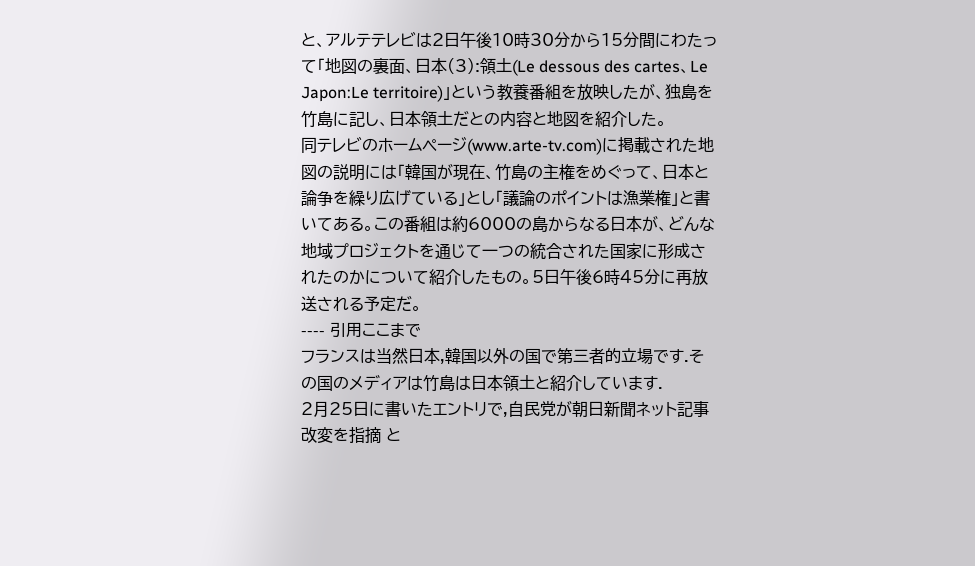と、アルテテレビは2日午後10時30分から15分間にわたって「地図の裏面、日本(3):領土(Le dessous des cartes、Le Japon:Le territoire)」という教養番組を放映したが、独島を竹島に記し、日本領土だとの内容と地図を紹介した。
同テレビのホームページ(www.arte-tv.com)に掲載された地図の説明には「韓国が現在、竹島の主権をめぐって、日本と論争を繰り広げている」とし「議論のポイントは漁業権」と書いてある。この番組は約6000の島からなる日本が、どんな地域プロジェクトを通じて一つの統合された国家に形成されたのかについて紹介したもの。5日午後6時45分に再放送される予定だ。
---- 引用ここまで
フランスは当然日本,韓国以外の国で第三者的立場です.その国のメディアは竹島は日本領土と紹介しています.
2月25日に書いたエントリで,自民党が朝日新聞ネット記事改変を指摘 と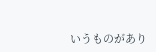いうものがあり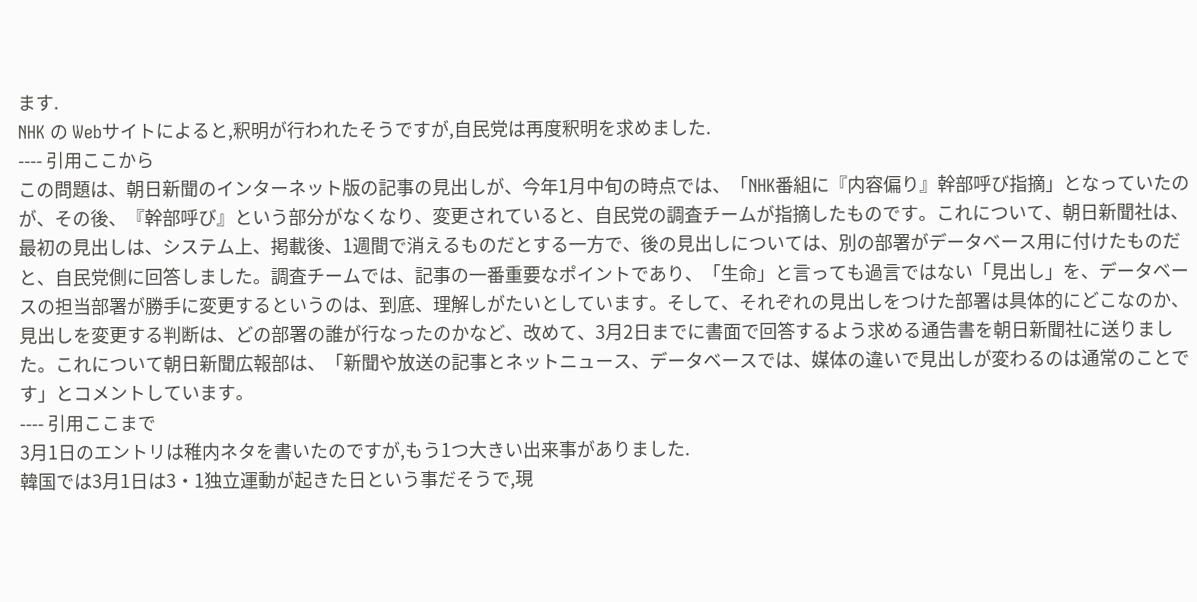ます.
NHK の Webサイトによると,釈明が行われたそうですが,自民党は再度釈明を求めました.
---- 引用ここから
この問題は、朝日新聞のインターネット版の記事の見出しが、今年1月中旬の時点では、「NHK番組に『内容偏り』幹部呼び指摘」となっていたのが、その後、『幹部呼び』という部分がなくなり、変更されていると、自民党の調査チームが指摘したものです。これについて、朝日新聞社は、最初の見出しは、システム上、掲載後、1週間で消えるものだとする一方で、後の見出しについては、別の部署がデータベース用に付けたものだと、自民党側に回答しました。調査チームでは、記事の一番重要なポイントであり、「生命」と言っても過言ではない「見出し」を、データベースの担当部署が勝手に変更するというのは、到底、理解しがたいとしています。そして、それぞれの見出しをつけた部署は具体的にどこなのか、見出しを変更する判断は、どの部署の誰が行なったのかなど、改めて、3月2日までに書面で回答するよう求める通告書を朝日新聞社に送りました。これについて朝日新聞広報部は、「新聞や放送の記事とネットニュース、データベースでは、媒体の違いで見出しが変わるのは通常のことです」とコメントしています。
---- 引用ここまで
3月1日のエントリは稚内ネタを書いたのですが,もう1つ大きい出来事がありました.
韓国では3月1日は3・1独立運動が起きた日という事だそうで,現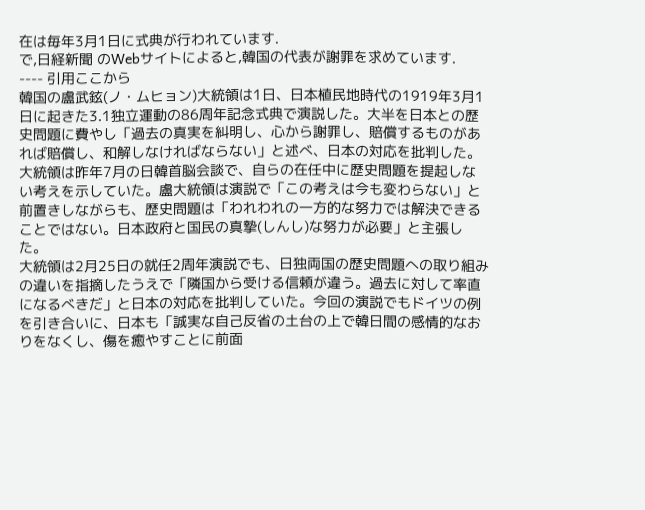在は毎年3月1日に式典が行われています.
で,日経新聞 のWebサイトによると,韓国の代表が謝罪を求めています.
---- 引用ここから
韓国の盧武鉉(ノ・ムヒョン)大統領は1日、日本植民地時代の1919年3月1日に起きた3.1独立運動の86周年記念式典で演説した。大半を日本との歴史問題に費やし「過去の真実を糾明し、心から謝罪し、賠償するものがあれば賠償し、和解しなければならない」と述べ、日本の対応を批判した。
大統領は昨年7月の日韓首脳会談で、自らの在任中に歴史問題を提起しない考えを示していた。盧大統領は演説で「この考えは今も変わらない」と前置きしながらも、歴史問題は「われわれの一方的な努力では解決できることではない。日本政府と国民の真摯(しんし)な努力が必要」と主張した。
大統領は2月25日の就任2周年演説でも、日独両国の歴史問題への取り組みの違いを指摘したうえで「隣国から受ける信頼が違う。過去に対して率直になるべきだ」と日本の対応を批判していた。今回の演説でもドイツの例を引き合いに、日本も「誠実な自己反省の土台の上で韓日間の感情的なおりをなくし、傷を癒やすことに前面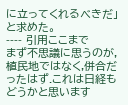に立ってくれるべきだ」と求めた。
---- 引用ここまで
まず不思議に思うのが,植民地ではなく,併合だったはず.これは日経もどうかと思います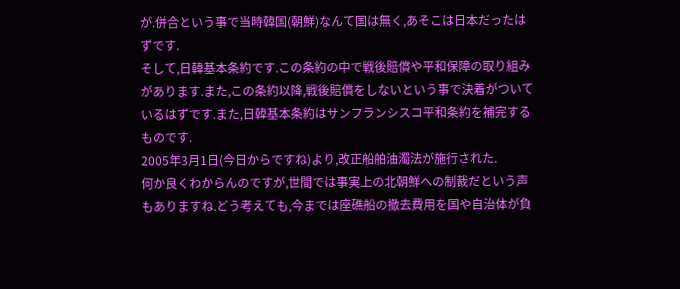が.併合という事で当時韓国(朝鮮)なんて国は無く,あそこは日本だったはずです.
そして,日韓基本条約です.この条約の中で戦後賠償や平和保障の取り組みがあります.また,この条約以降,戦後賠償をしないという事で決着がついているはずです.また,日韓基本条約はサンフランシスコ平和条約を補完するものです.
2005年3月1日(今日からですね)より,改正船舶油濁法が施行された.
何か良くわからんのですが,世間では事実上の北朝鮮への制裁だという声もありますね.どう考えても,今までは座礁船の撤去費用を国や自治体が負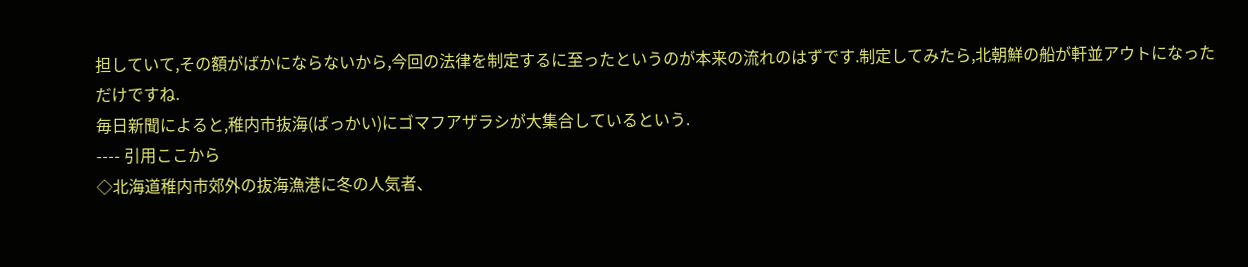担していて,その額がばかにならないから,今回の法律を制定するに至ったというのが本来の流れのはずです.制定してみたら,北朝鮮の船が軒並アウトになっただけですね.
毎日新聞によると,稚内市抜海(ばっかい)にゴマフアザラシが大集合しているという.
---- 引用ここから
◇北海道稚内市郊外の抜海漁港に冬の人気者、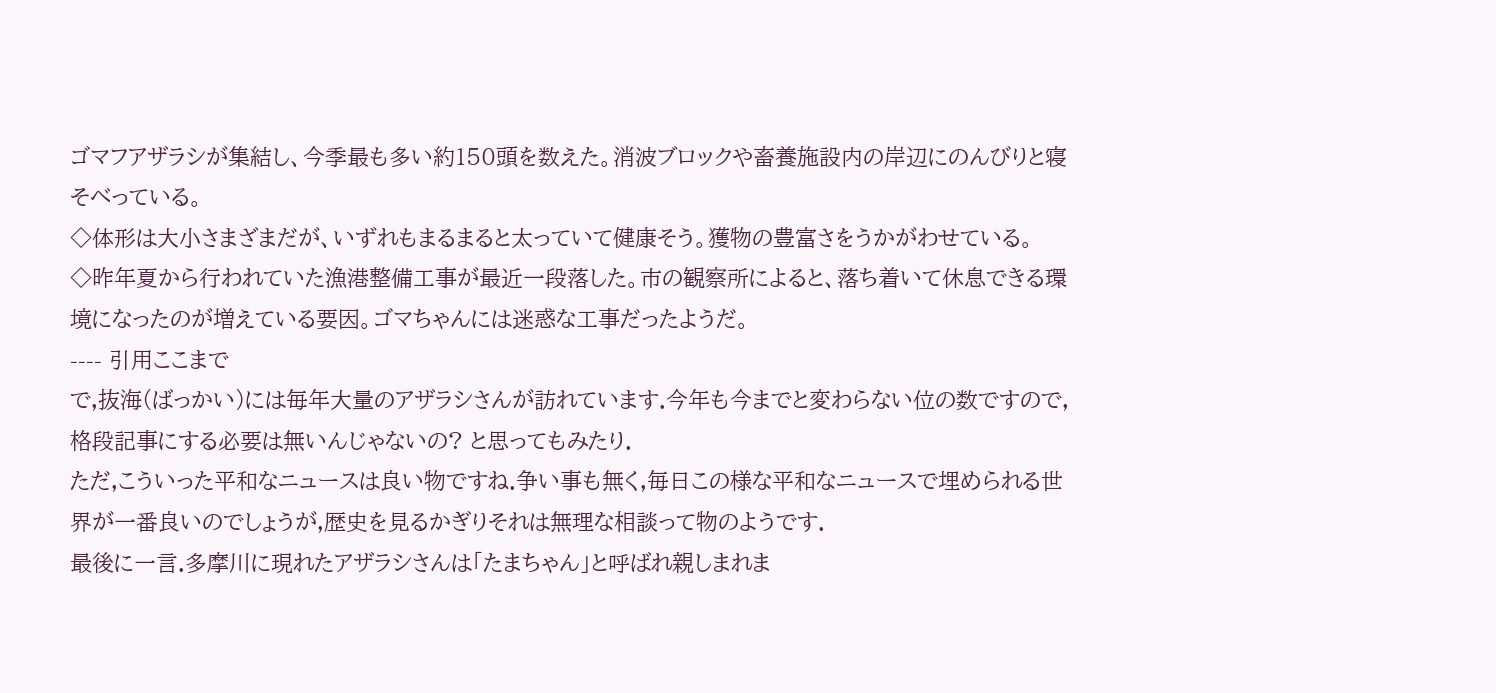ゴマフアザラシが集結し、今季最も多い約150頭を数えた。消波ブロックや畜養施設内の岸辺にのんびりと寝そべっている。
◇体形は大小さまざまだが、いずれもまるまると太っていて健康そう。獲物の豊富さをうかがわせている。
◇昨年夏から行われていた漁港整備工事が最近一段落した。市の観察所によると、落ち着いて休息できる環境になったのが増えている要因。ゴマちゃんには迷惑な工事だったようだ。
---- 引用ここまで
で,抜海(ばっかい)には毎年大量のアザラシさんが訪れています.今年も今までと変わらない位の数ですので,格段記事にする必要は無いんじゃないの? と思ってもみたり.
ただ,こういった平和なニュースは良い物ですね.争い事も無く,毎日この様な平和なニュースで埋められる世界が一番良いのでしょうが,歴史を見るかぎりそれは無理な相談って物のようです.
最後に一言.多摩川に現れたアザラシさんは「たまちゃん」と呼ばれ親しまれま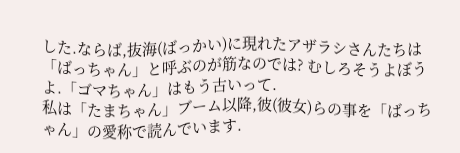した.ならば,抜海(ばっかい)に現れたアザラシさんたちは「ばっちゃん」と呼ぶのが筋なのでは? むしろそうよぼうよ.「ゴマちゃん」はもう古いって.
私は「たまちゃん」ブーム以降,彼(彼女)らの事を「ばっちゃん」の愛称で読んでいます.